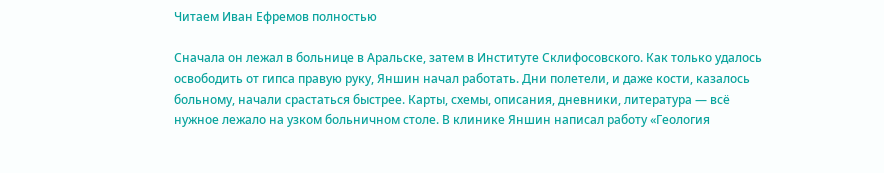Читаем Иван Ефремов полностью

Сначала он лежал в больнице в Аральске, затем в Институте Склифосовского. Как только удалось освободить от гипса правую руку, Яншин начал работать. Дни полетели, и даже кости, казалось больному, начали срастаться быстрее. Карты, схемы, описания, дневники, литература — всё нужное лежало на узком больничном столе. В клинике Яншин написал работу «Геология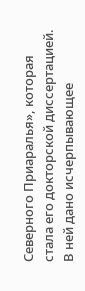Северного Приаралья», которая стала его докторской диссертацией. В ней дано исчерпывающее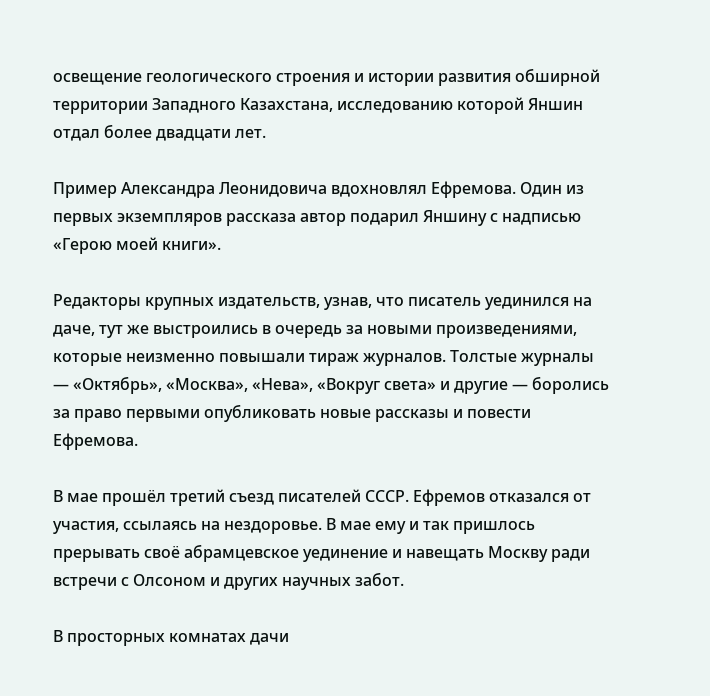освещение геологического строения и истории развития обширной территории Западного Казахстана, исследованию которой Яншин отдал более двадцати лет.

Пример Александра Леонидовича вдохновлял Ефремова. Один из первых экземпляров рассказа автор подарил Яншину с надписью «Герою моей книги».

Редакторы крупных издательств, узнав, что писатель уединился на даче, тут же выстроились в очередь за новыми произведениями, которые неизменно повышали тираж журналов. Толстые журналы — «Октябрь», «Москва», «Нева», «Вокруг света» и другие — боролись за право первыми опубликовать новые рассказы и повести Ефремова.

В мае прошёл третий съезд писателей СССР. Ефремов отказался от участия, ссылаясь на нездоровье. В мае ему и так пришлось прерывать своё абрамцевское уединение и навещать Москву ради встречи с Олсоном и других научных забот.

В просторных комнатах дачи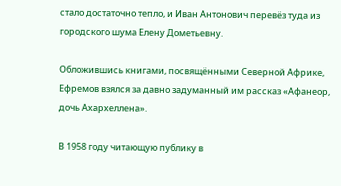стало достаточно тепло, и Иван Антонович перевёз туда из городского шума Елену Дометьевну.

Обложившись книгами, посвящёнными Северной Африке, Ефремов взялся за давно задуманный им рассказ «Афанеор, дочь Ахархеллена».

В 1958 году читающую публику в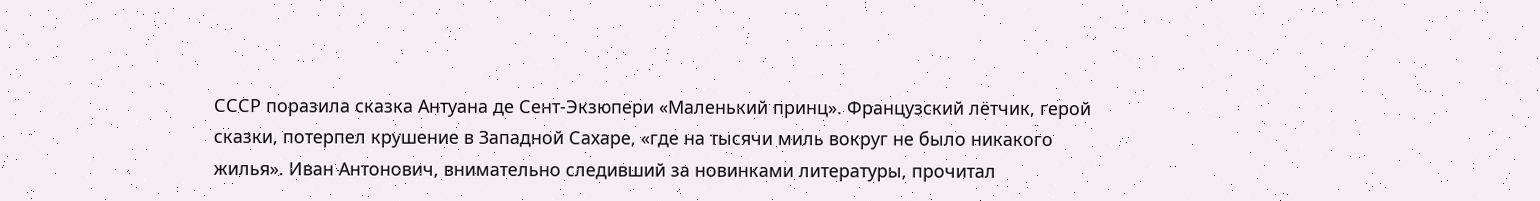СССР поразила сказка Антуана де Сент-Экзюпери «Маленький принц». Французский лётчик, герой сказки, потерпел крушение в Западной Сахаре, «где на тысячи миль вокруг не было никакого жилья». Иван Антонович, внимательно следивший за новинками литературы, прочитал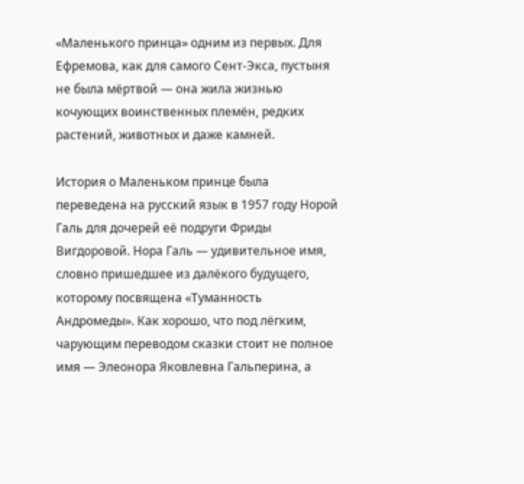«Маленького принца» одним из первых. Для Ефремова, как для самого Сент-Экса, пустыня не была мёртвой — она жила жизнью кочующих воинственных племён, редких растений, животных и даже камней.

История о Маленьком принце была переведена на русский язык в 1957 году Норой Галь для дочерей её подруги Фриды Вигдоровой. Нора Галь — удивительное имя, словно пришедшее из далёкого будущего, которому посвящена «Туманность Андромеды». Как хорошо, что под лёгким, чарующим переводом сказки стоит не полное имя — Элеонора Яковлевна Гальперина, а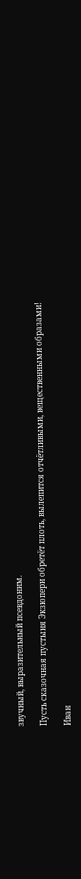звучный, выразительный псевдоним.

Пусть сказочная пустыня Экзюпери обретёт плоть, вылепится отчётливыми, вещественными образами!

Иван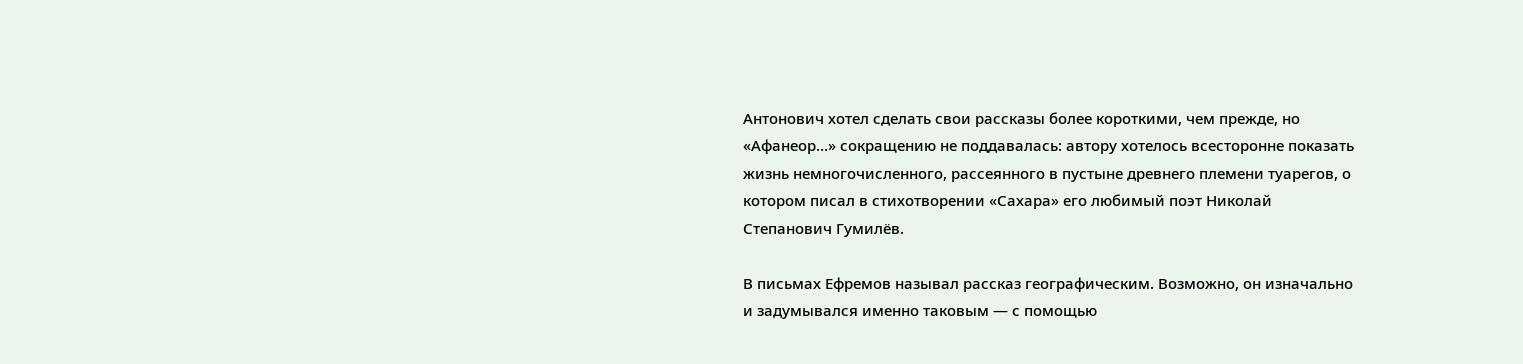Антонович хотел сделать свои рассказы более короткими, чем прежде, но «Афанеор…» сокращению не поддавалась: автору хотелось всесторонне показать жизнь немногочисленного, рассеянного в пустыне древнего племени туарегов, о котором писал в стихотворении «Сахара» его любимый поэт Николай Степанович Гумилёв.

В письмах Ефремов называл рассказ географическим. Возможно, он изначально и задумывался именно таковым — с помощью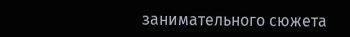занимательного сюжета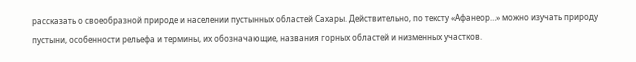рассказать о своеобразной природе и населении пустынных областей Сахары. Действительно, по тексту «Афанеор…» можно изучать природу пустыни, особенности рельефа и термины, их обозначающие, названия горных областей и низменных участков.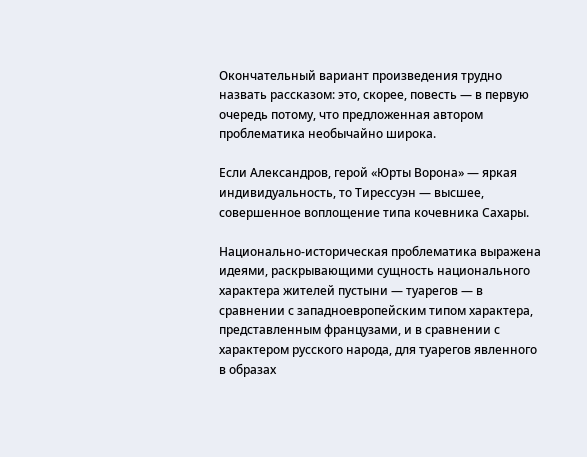Окончательный вариант произведения трудно назвать рассказом: это, скорее, повесть — в первую очередь потому, что предложенная автором проблематика необычайно широка.

Если Александров, герой «Юрты Ворона» — яркая индивидуальность, то Тирессуэн — высшее, совершенное воплощение типа кочевника Сахары.

Национально-историческая проблематика выражена идеями, раскрывающими сущность национального характера жителей пустыни — туарегов — в сравнении с западноевропейским типом характера, представленным французами, и в сравнении с характером русского народа, для туарегов явленного в образах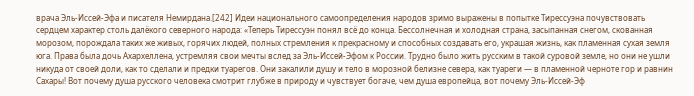врача Эль-Иссей-Эфа и писателя Немирдана.[242] Идеи национального самоопределения народов зримо выражены в попытке Тирессуэна почувствовать сердцем характер столь далёкого северного народа: «Теперь Тирессуэн понял всё до конца. Бессолнечная и холодная страна, засыпанная снегом, скованная морозом, порождала таких же живых, горячих людей, полных стремления к прекрасному и способных создавать его, украшая жизнь, как пламенная сухая земля юга. Права была дочь Ахархеллена, устремляя свои мечты вслед за Эль-Иссей-Эфом к России. Трудно было жить русским в такой суровой земле, но они не ушли никуда от своей доли, как то сделали и предки туарегов. Они закалили душу и тело в морозной белизне севера, как туареги — в пламенной черноте гор и равнин Сахары! Вот почему душа русского человека смотрит глубже в природу и чувствует богаче, чем душа европейца, вот почему Эль-Иссей-Эф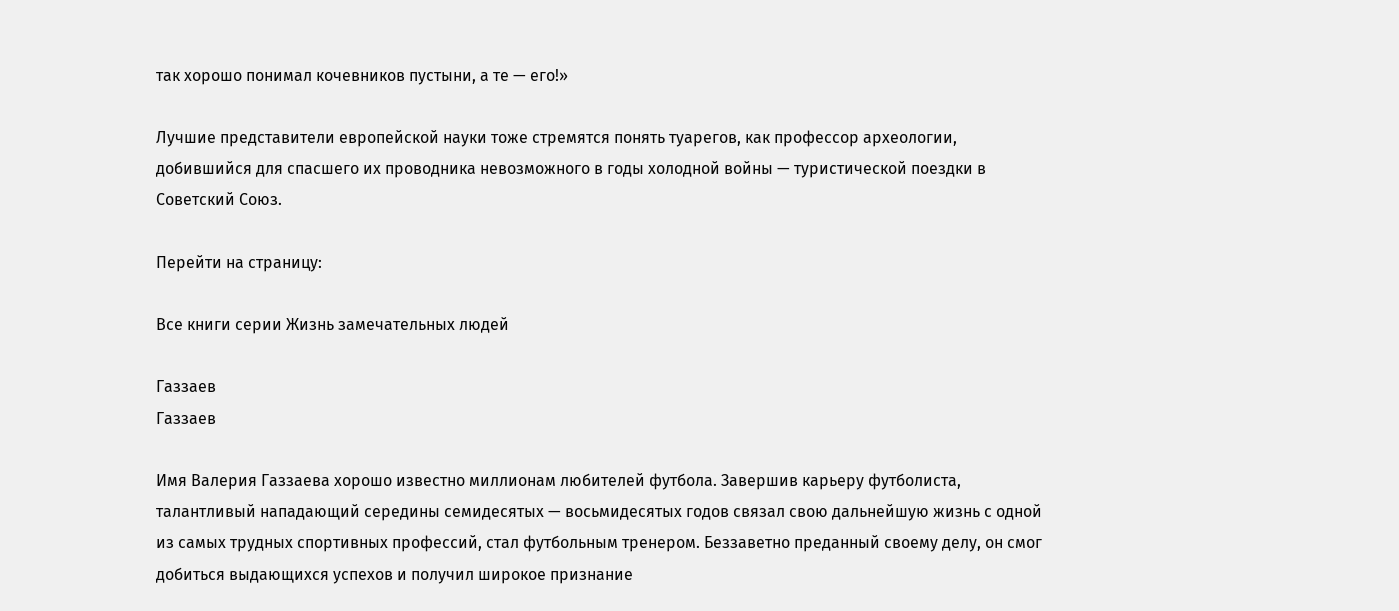так хорошо понимал кочевников пустыни, а те — его!»

Лучшие представители европейской науки тоже стремятся понять туарегов, как профессор археологии, добившийся для спасшего их проводника невозможного в годы холодной войны — туристической поездки в Советский Союз.

Перейти на страницу:

Все книги серии Жизнь замечательных людей

Газзаев
Газзаев

Имя Валерия Газзаева хорошо известно миллионам любителей футбола. Завершив карьеру футболиста, талантливый нападающий середины семидесятых — восьмидесятых годов связал свою дальнейшую жизнь с одной из самых трудных спортивных профессий, стал футбольным тренером. Беззаветно преданный своему делу, он смог добиться выдающихся успехов и получил широкое признание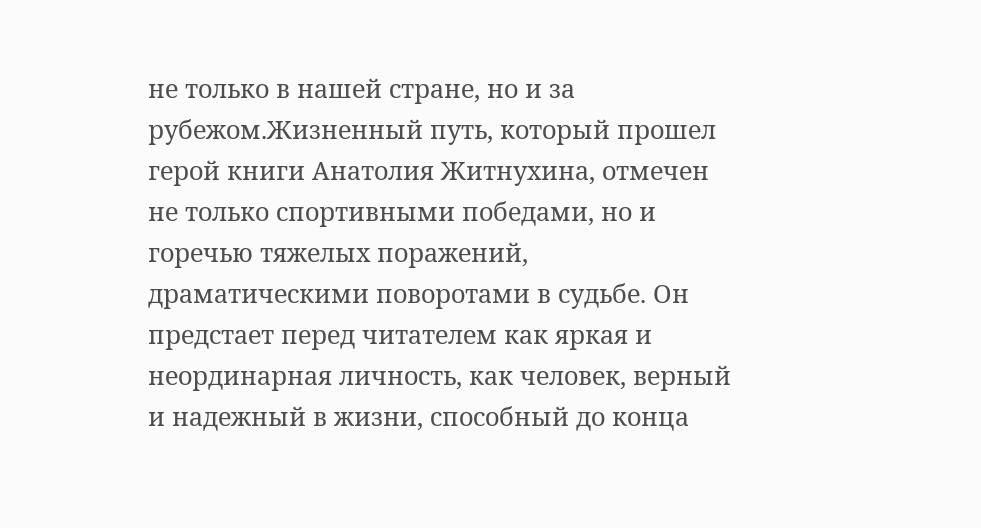не только в нашей стране, но и за рубежом.Жизненный путь, который прошел герой книги Анатолия Житнухина, отмечен не только спортивными победами, но и горечью тяжелых поражений, драматическими поворотами в судьбе. Он предстает перед читателем как яркая и неординарная личность, как человек, верный и надежный в жизни, способный до конца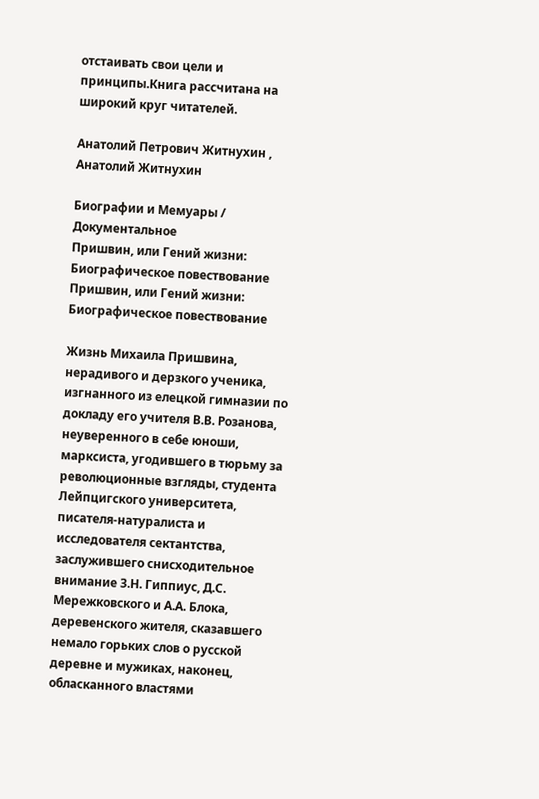отстаивать свои цели и принципы.Книга рассчитана на широкий круг читателей.

Анатолий Петрович Житнухин , Анатолий Житнухин

Биографии и Мемуары / Документальное
Пришвин, или Гений жизни: Биографическое повествование
Пришвин, или Гений жизни: Биографическое повествование

Жизнь Михаила Пришвина, нерадивого и дерзкого ученика, изгнанного из елецкой гимназии по докладу его учителя В.В. Розанова, неуверенного в себе юноши, марксиста, угодившего в тюрьму за революционные взгляды, студента Лейпцигского университета, писателя-натуралиста и исследователя сектантства, заслужившего снисходительное внимание З.Н. Гиппиус, Д.С. Мережковского и А.А. Блока, деревенского жителя, сказавшего немало горьких слов о русской деревне и мужиках, наконец, обласканного властями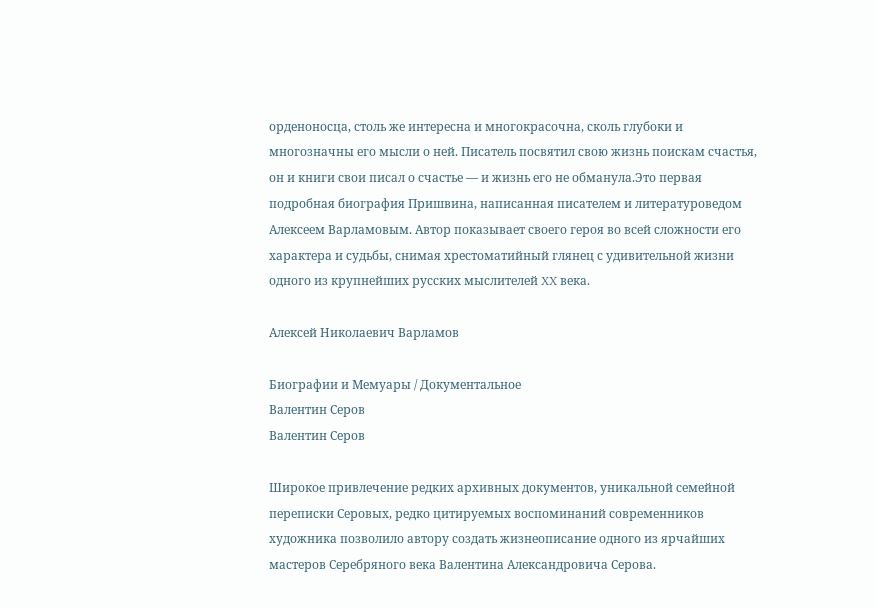орденоносца, столь же интересна и многокрасочна, сколь глубоки и многозначны его мысли о ней. Писатель посвятил свою жизнь поискам счастья, он и книги свои писал о счастье — и жизнь его не обманула.Это первая подробная биография Пришвина, написанная писателем и литературоведом Алексеем Варламовым. Автор показывает своего героя во всей сложности его характера и судьбы, снимая хрестоматийный глянец с удивительной жизни одного из крупнейших русских мыслителей XX века.

Алексей Николаевич Варламов

Биографии и Мемуары / Документальное
Валентин Серов
Валентин Серов

Широкое привлечение редких архивных документов, уникальной семейной переписки Серовых, редко цитируемых воспоминаний современников художника позволило автору создать жизнеописание одного из ярчайших мастеров Серебряного века Валентина Александровича Серова.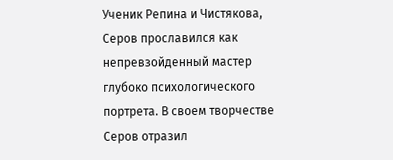Ученик Репина и Чистякова, Серов прославился как непревзойденный мастер глубоко психологического портрета. В своем творчестве Серов отразил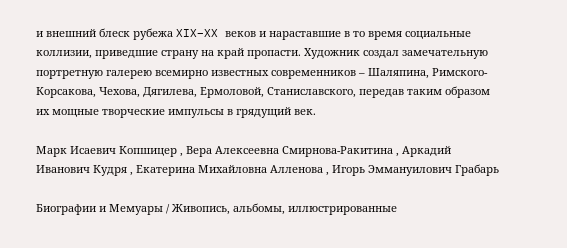и внешний блеск рубежа XIX–XX веков и нараставшие в то время социальные коллизии, приведшие страну на край пропасти. Художник создал замечательную портретную галерею всемирно известных современников – Шаляпина, Римского-Корсакова, Чехова, Дягилева, Ермоловой, Станиславского, передав таким образом их мощные творческие импульсы в грядущий век.

Марк Исаевич Копшицер , Вера Алексеевна Смирнова-Ракитина , Аркадий Иванович Кудря , Екатерина Михайловна Алленова , Игорь Эммануилович Грабарь

Биографии и Мемуары / Живопись, альбомы, иллюстрированные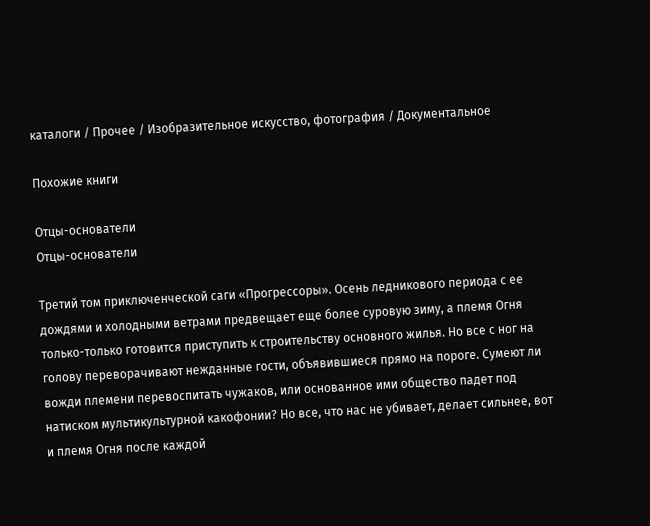каталоги / Прочее / Изобразительное искусство, фотография / Документальное

Похожие книги

Отцы-основатели
Отцы-основатели

Третий том приключенческой саги «Прогрессоры». Осень ледникового периода с ее дождями и холодными ветрами предвещает еще более суровую зиму, а племя Огня только-только готовится приступить к строительству основного жилья. Но все с ног на голову переворачивают нежданные гости, объявившиеся прямо на пороге. Сумеют ли вожди племени перевоспитать чужаков, или основанное ими общество падет под натиском мультикультурной какофонии? Но все, что нас не убивает, делает сильнее, вот и племя Огня после каждой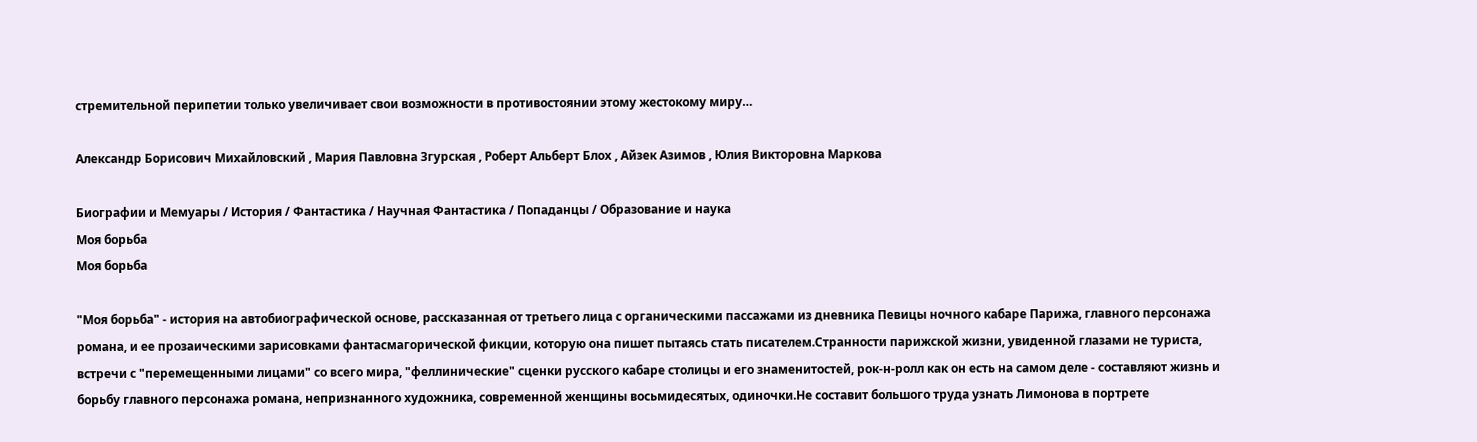стремительной перипетии только увеличивает свои возможности в противостоянии этому жестокому миру…

Александр Борисович Михайловский , Мария Павловна Згурская , Роберт Альберт Блох , Айзек Азимов , Юлия Викторовна Маркова

Биографии и Мемуары / История / Фантастика / Научная Фантастика / Попаданцы / Образование и наука
Моя борьба
Моя борьба

"Моя борьба" - история на автобиографической основе, рассказанная от третьего лица с органическими пассажами из дневника Певицы ночного кабаре Парижа, главного персонажа романа, и ее прозаическими зарисовками фантасмагорической фикции, которую она пишет пытаясь стать писателем.Странности парижской жизни, увиденной глазами не туриста, встречи с "перемещенными лицами" со всего мира, "феллинические" сценки русского кабаре столицы и его знаменитостей, рок-н-ролл как он есть на самом деле - составляют жизнь и борьбу главного персонажа романа, непризнанного художника, современной женщины восьмидесятых, одиночки.Не составит большого труда узнать Лимонова в портрете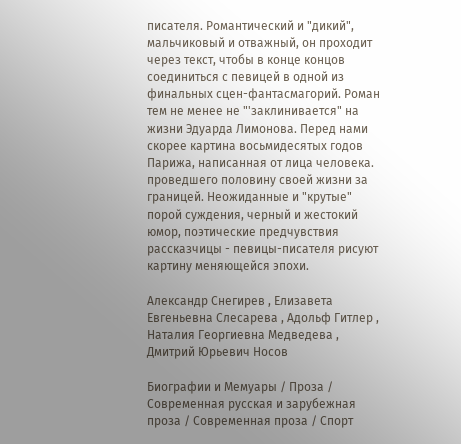писателя. Романтический и "дикий", мальчиковый и отважный, он проходит через текст, чтобы в конце концов соединиться с певицей в одной из финальных сцен-фантасмагорий. Роман тем не менее не "'заклинивается" на жизни Эдуарда Лимонова. Перед нами скорее картина восьмидесятых годов Парижа, написанная от лица человека. проведшего половину своей жизни за границей. Неожиданные и "крутые" порой суждения, черный и жестокий юмор, поэтические предчувствия рассказчицы - певицы-писателя рисуют картину меняющейся эпохи.

Александр Снегирев , Елизавета Евгеньевна Слесарева , Адольф Гитлер , Наталия Георгиевна Медведева , Дмитрий Юрьевич Носов

Биографии и Мемуары / Проза / Современная русская и зарубежная проза / Современная проза / Спорт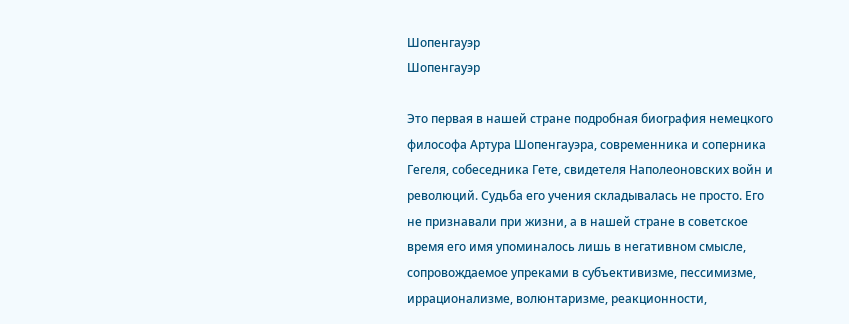Шопенгауэр
Шопенгауэр

Это первая в нашей стране подробная биография немецкого философа Артура Шопенгауэра, современника и соперника Гегеля, собеседника Гете, свидетеля Наполеоновских войн и революций. Судьба его учения складывалась не просто. Его не признавали при жизни, а в нашей стране в советское время его имя упоминалось лишь в негативном смысле, сопровождаемое упреками в субъективизме, пессимизме, иррационализме, волюнтаризме, реакционности,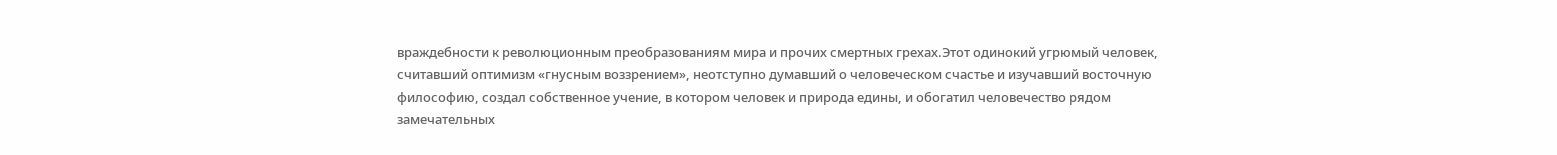враждебности к революционным преобразованиям мира и прочих смертных грехах.Этот одинокий угрюмый человек, считавший оптимизм «гнусным воззрением», неотступно думавший о человеческом счастье и изучавший восточную философию, создал собственное учение, в котором человек и природа едины, и обогатил человечество рядом замечательных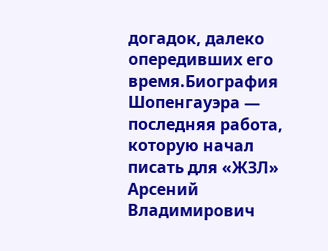догадок, далеко опередивших его время.Биография Шопенгауэра — последняя работа, которую начал писать для «ЖЗЛ» Арсений Владимирович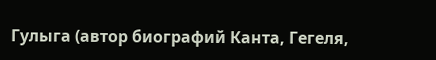Гулыга (автор биографий Канта, Гегеля,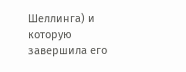Шеллинга) и которую завершила его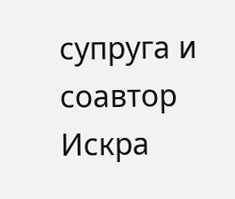супруга и соавтор Искра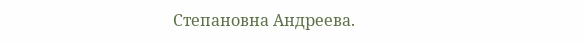Степановна Андреева.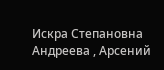Искра Степановна Андреева , Арсений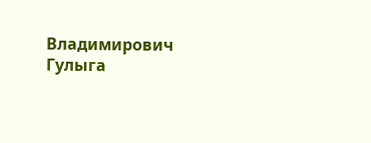Владимирович Гулыга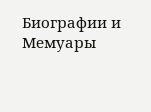Биографии и Мемуары